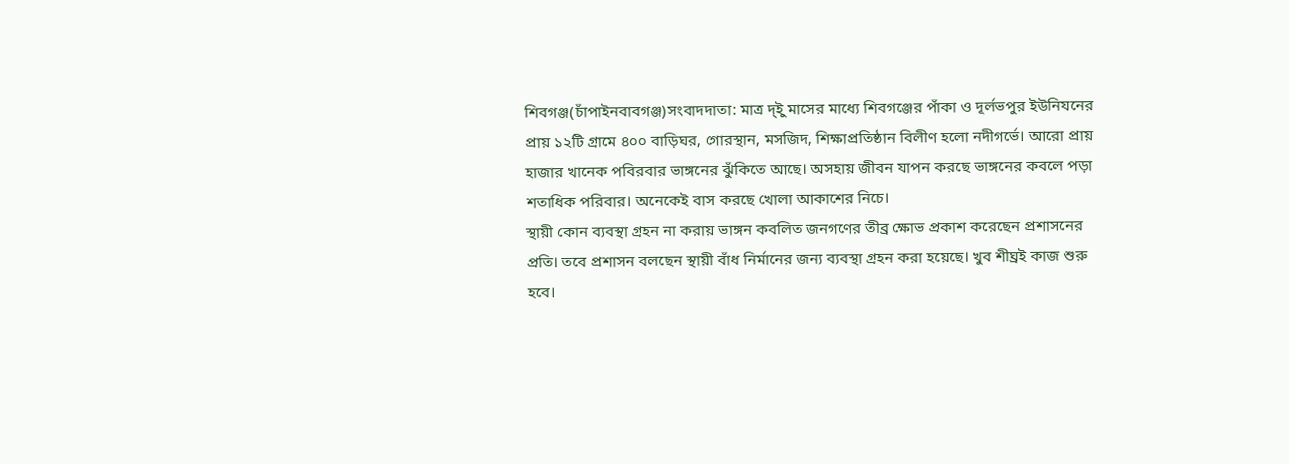শিবগঞ্জ(চাঁপাইনবাবগঞ্জ)সংবাদদাতা: মাত্র দ্ইু মাসের মাধ্যে শিবগঞ্জের পাঁকা ও দূর্লভপুর ইউনিযনের প্রায় ১২টি গ্রামে ৪০০ বাড়িঘর, গোরস্থান, মসজিদ, শিক্ষাপ্রতিষ্ঠান বিলীণ হলো নদীগর্ভে। আরো প্রায় হাজার খানেক পবিরবার ভাঙ্গনের ঝুঁকিতে আছে। অসহায় জীবন যাপন করছে ভাঙ্গনের কবলে পড়া শতাধিক পরিবার। অনেকেই বাস করছে খোলা আকাশের নিচে।
স্থায়ী কোন ব্যবস্থা গ্রহন না করায় ভাঙ্গন কবলিত জনগণের তীব্র ক্ষোভ প্রকাশ করেছেন প্রশাসনের প্রতি। তবে প্রশাসন বলছেন স্থায়ী বাঁধ নির্মানের জন্য ব্যবস্থা গ্রহন করা হয়েছে। খুব শীঘ্রই কাজ শুরু হবে।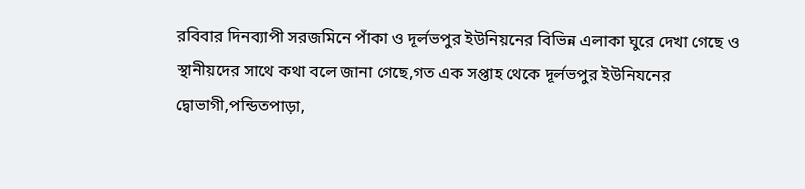রবিবার দিনব্যাপী সরজমিনে পাঁকা ও দূর্লভপুর ইউনিয়নের বিভিন্ন এলাকা ঘুরে দেখা গেছে ও স্থানীয়দের সাথে কথা বলে জানা গেছে,গত এক সপ্তাহ থেকে দূর্লভপুর ইউনিযনের দ্বোভাগী,পন্ডিতপাড়া,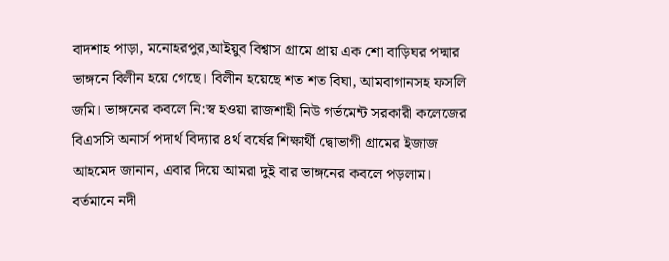বাদশাহ পাড়া, মনোহরপুর,আইয়ুব বিশ্বাস গ্রামে প্রায় এক শো বাড়িঘর পদ্মার ভাঙ্গনে বিলীন হয়ে গেছে। বিলীন হয়েছে শত শত বিঘা, আমবাগানসহ ফসলি জমি। ভাঙ্গনের কবলে নি:স্ব হওয়া রাজশাহী নিউ গর্ভমেন্ট সরকারী কলেজের বিএসসি অনার্স পদার্থ বিদ্যার ৪র্থ বর্ষের শিক্ষার্থী দ্বোভাগী গ্রামের ইজাজ আহমেদ জানান, এবার দিয়ে আমরা দুই বার ভাঙ্গনের কবলে পড়লাম। বর্তমানে নদী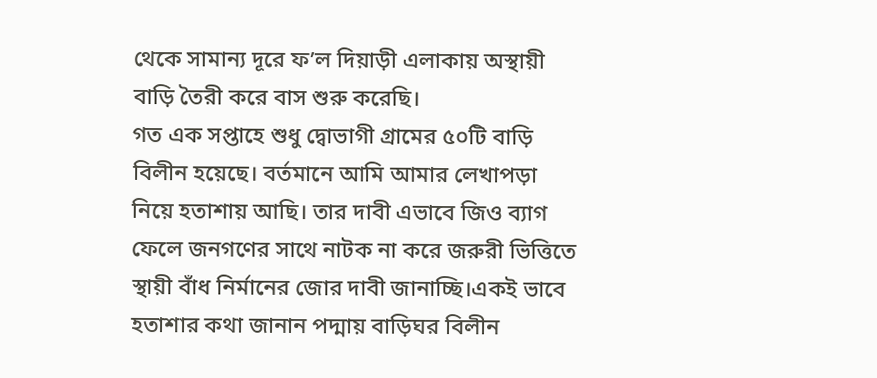থেকে সামান্য দূরে ফ’ল দিয়াড়ী এলাকায় অস্থায়ী বাড়ি তৈরী করে বাস শুরু করেছি।
গত এক সপ্তাহে শুধু দ্বোভাগী গ্রামের ৫০টি বাড়ি বিলীন হয়েছে। বর্তমানে আমি আমার লেখাপড়া নিয়ে হতাশায় আছি। তার দাবী এভাবে জিও ব্যাগ ফেলে জনগণের সাথে নাটক না করে জরুরী ভিত্তিতে স্থায়ী বাঁধ নির্মানের জোর দাবী জানাচ্ছি।একই ভাবে হতাশার কথা জানান পদ্মায় বাড়িঘর বিলীন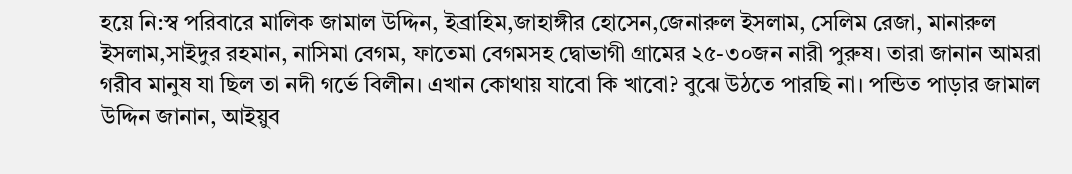হয়ে নি:স্ব পরিবারে মালিক জামাল উদ্দিন, ইব্রাহিম,জাহাঙ্গীর হোসেন,জেনারুল ইসলাম, সেলিম রেজা, মানারুল ইসলাম,সাইদুর রহমান, নাসিমা বেগম, ফাতেমা বেগমসহ দ্বোভাগী গ্রামের ২৫-৩০জন নারী পুরুষ। তারা জানান আমরা গরীব মানুষ যা ছিল তা নদী গর্ভে বিলীন। এখান কোথায় যাবো কি খাবো? বুঝে উঠতে পারছি না। পন্ডিত পাড়ার জামাল উদ্দিন জানান, আইয়ুব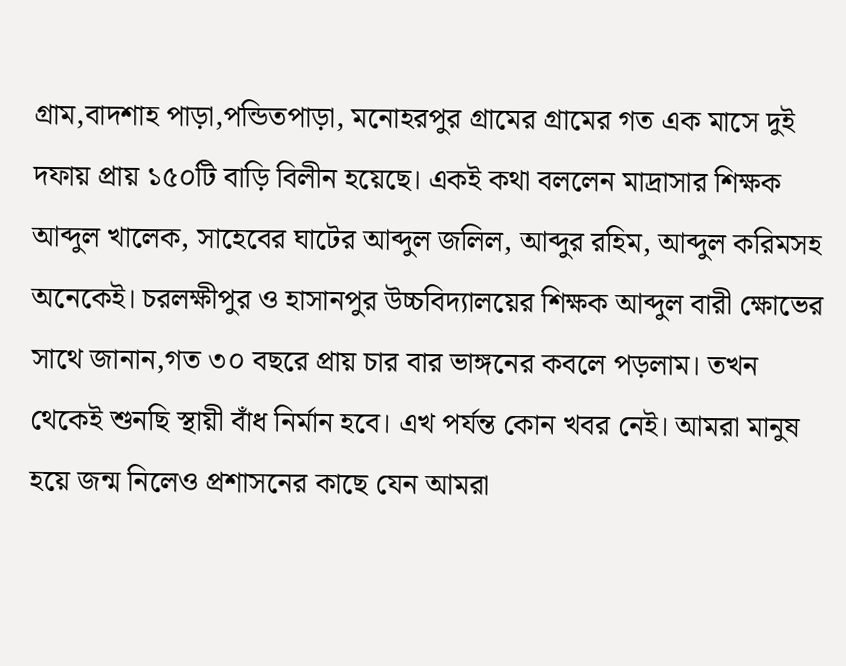গ্রাম,বাদশাহ পাড়া,পন্ডিতপাড়া, মনোহরপুর গ্রামের গ্রামের গত এক মাসে দুই দফায় প্রায় ১৫০টি বাড়ি বিলীন হয়েছে। একই কথা বললেন মাদ্রাসার শিক্ষক আব্দুল খালেক, সাহেবের ঘাটের আব্দুল জলিল, আব্দুর রহিম, আব্দুল করিমসহ অনেকেই। চরলক্ষীপুর ও হাসানপুর উচ্চবিদ্যালয়ের শিক্ষক আব্দুল বারী ক্ষোভের সাথে জানান,গত ৩০ বছরে প্রায় চার বার ভাঙ্গনের কবলে পড়লাম। তখন থেকেই শুনছি স্থায়ী বাঁধ নির্মান হবে। এখ পর্যন্ত কোন খবর নেই। আমরা মানুষ হয়ে জন্ম নিলেও প্রশাসনের কাছে যেন আমরা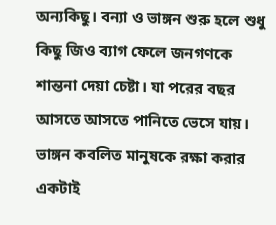অন্যকিছু। বন্যা ও ভাঙ্গন শুরু হলে শুধু কিছু জিও ব্যাগ ফেলে জনগণকে শান্তনা দেয়া চেষ্টা। যা পরের বছর আসতে আসতে পানিতে ভেসে যায়। ভাঙ্গন কবলিত মানুষকে রক্ষা করার একটাই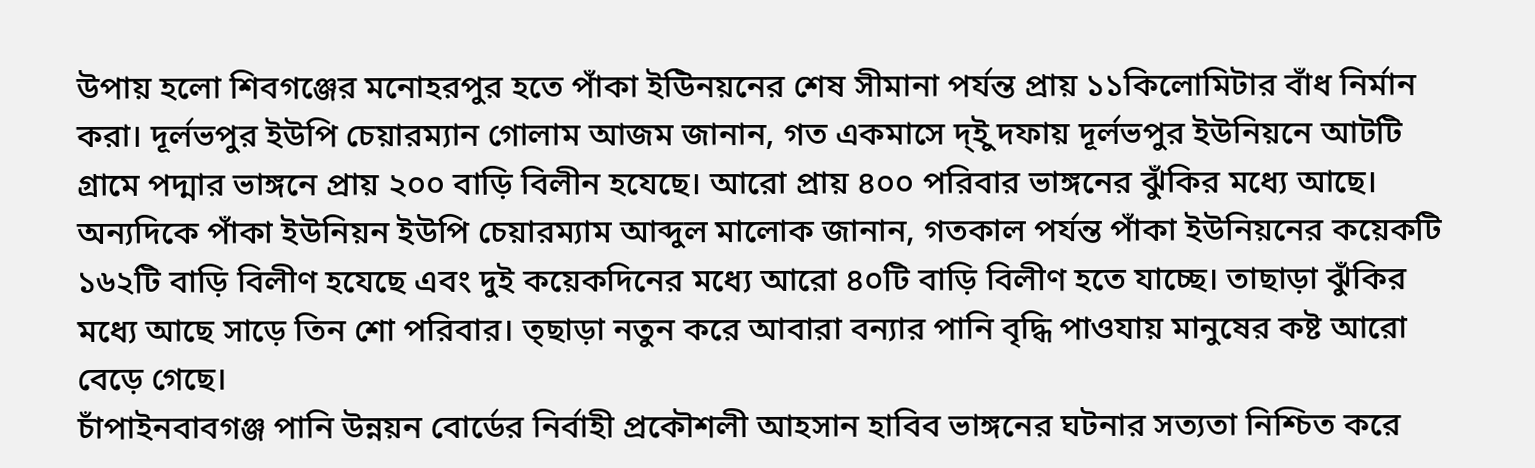উপায় হলো শিবগঞ্জের মনোহরপুর হতে পাঁকা ইউিনয়নের শেষ সীমানা পর্যন্ত প্রায় ১১কিলোমিটার বাঁধ নির্মান করা। দূর্লভপুর ইউপি চেয়ারম্যান গোলাম আজম জানান, গত একমাসে দ্ইু দফায় দূর্লভপুর ইউনিয়নে আটটি গ্রামে পদ্মার ভাঙ্গনে প্রায় ২০০ বাড়ি বিলীন হযেছে। আরো প্রায় ৪০০ পরিবার ভাঙ্গনের ঝুঁকির মধ্যে আছে। অন্যদিকে পাঁকা ইউনিয়ন ইউপি চেয়ারম্যাম আব্দুল মালোক জানান, গতকাল পর্যন্ত পাঁকা ইউনিয়নের কয়েকটি ১৬২টি বাড়ি বিলীণ হযেছে এবং দুই কয়েকদিনের মধ্যে আরো ৪০টি বাড়ি বিলীণ হতে যাচ্ছে। তাছাড়া ঝুঁকির মধ্যে আছে সাড়ে তিন শো পরিবার। ত্ছাড়া নতুন করে আবারা বন্যার পানি বৃদ্ধি পাওযায় মানুষের কষ্ট আরো বেড়ে গেছে।
চাঁপাইনবাবগঞ্জ পানি উন্নয়ন বোর্ডের নির্বাহী প্রকৌশলী আহসান হাবিব ভাঙ্গনের ঘটনার সত্যতা নিশ্চিত করে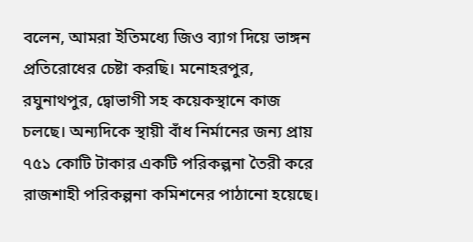বলেন, আমরা ইতিমধ্যে জিও ব্যাগ দিয়ে ভাঙ্গন প্রতিরোধের চেষ্টা করছি। মনোহরপুর, রঘুনাথপুর, দ্বোভাগী সহ কয়েকস্থানে কাজ চলছে। অন্যদিকে স্থায়ী বাঁধ নির্মানের জন্য প্রায় ৭৫১ কোটি টাকার একটি পরিকল্পনা তৈরী করে রাজশাহী পরিকল্পনা কমিশনের পাঠানো হয়েছে।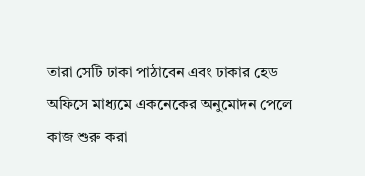তারা সেটি ঢাকা পাঠাবেন এবং ঢাকার হেড অফিসে মাধ্যমে একনেকের অনুমোদন পেলে কাজ শুরু করা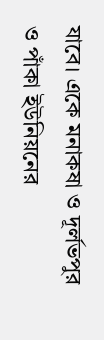যাবে। একে মনাকষা ও দূর্লভপুর ও পাঁকা ইউনিয়নের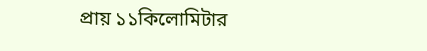প্রায় ১১কিলোমিটার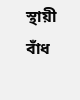স্থায়ী বাঁধ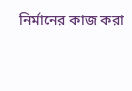নির্মানের কাজ করা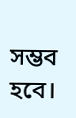সম্ভব হবে।